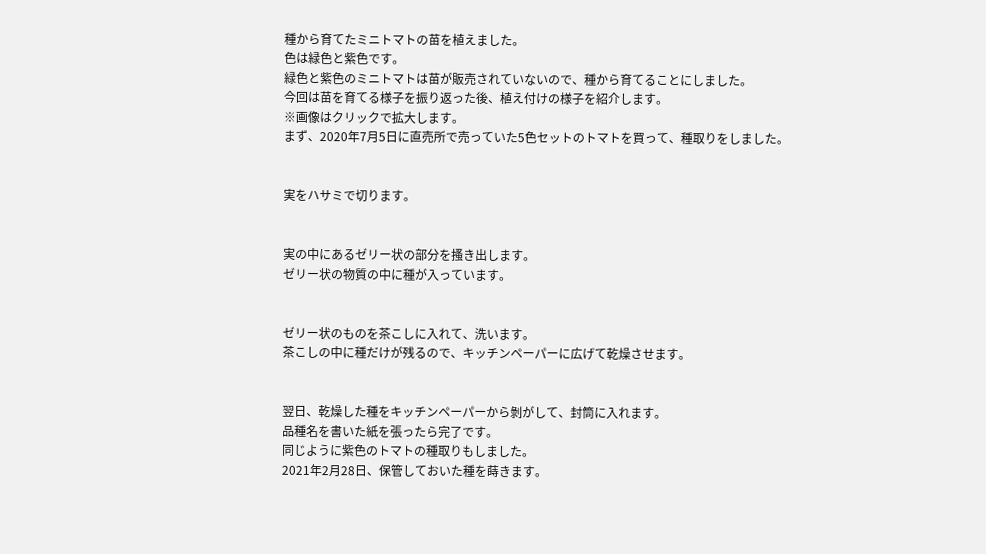種から育てたミニトマトの苗を植えました。
色は緑色と紫色です。
緑色と紫色のミニトマトは苗が販売されていないので、種から育てることにしました。
今回は苗を育てる様子を振り返った後、植え付けの様子を紹介します。
※画像はクリックで拡大します。
まず、2020年7月5日に直売所で売っていた5色セットのトマトを買って、種取りをしました。


実をハサミで切ります。


実の中にあるゼリー状の部分を搔き出します。
ゼリー状の物質の中に種が入っています。


ゼリー状のものを茶こしに入れて、洗います。
茶こしの中に種だけが残るので、キッチンペーパーに広げて乾燥させます。


翌日、乾燥した種をキッチンペーパーから剝がして、封筒に入れます。
品種名を書いた紙を張ったら完了です。
同じように紫色のトマトの種取りもしました。
2021年2月28日、保管しておいた種を蒔きます。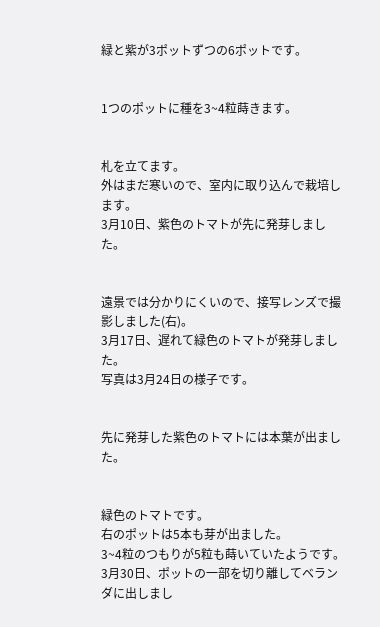緑と紫が3ポットずつの6ポットです。


1つのポットに種を3~4粒蒔きます。


札を立てます。
外はまだ寒いので、室内に取り込んで栽培します。
3月10日、紫色のトマトが先に発芽しました。


遠景では分かりにくいので、接写レンズで撮影しました(右)。
3月17日、遅れて緑色のトマトが発芽しました。
写真は3月24日の様子です。


先に発芽した紫色のトマトには本葉が出ました。


緑色のトマトです。
右のポットは5本も芽が出ました。
3~4粒のつもりが5粒も蒔いていたようです。
3月30日、ポットの一部を切り離してベランダに出しまし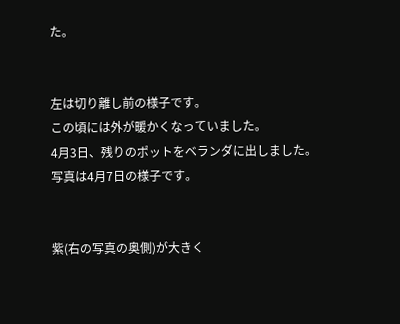た。


左は切り離し前の様子です。
この頃には外が暖かくなっていました。
4月3日、残りのポットをベランダに出しました。
写真は4月7日の様子です。


紫(右の写真の奥側)が大きく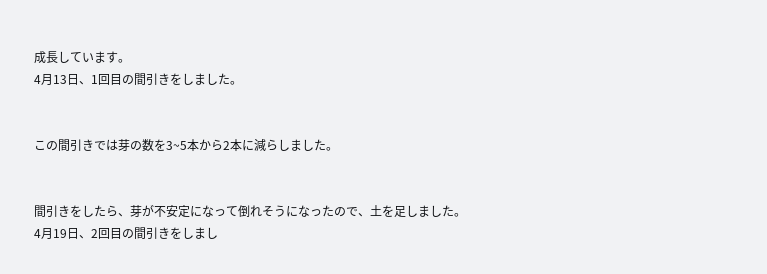成長しています。
4月13日、1回目の間引きをしました。


この間引きでは芽の数を3~5本から2本に減らしました。


間引きをしたら、芽が不安定になって倒れそうになったので、土を足しました。
4月19日、2回目の間引きをしまし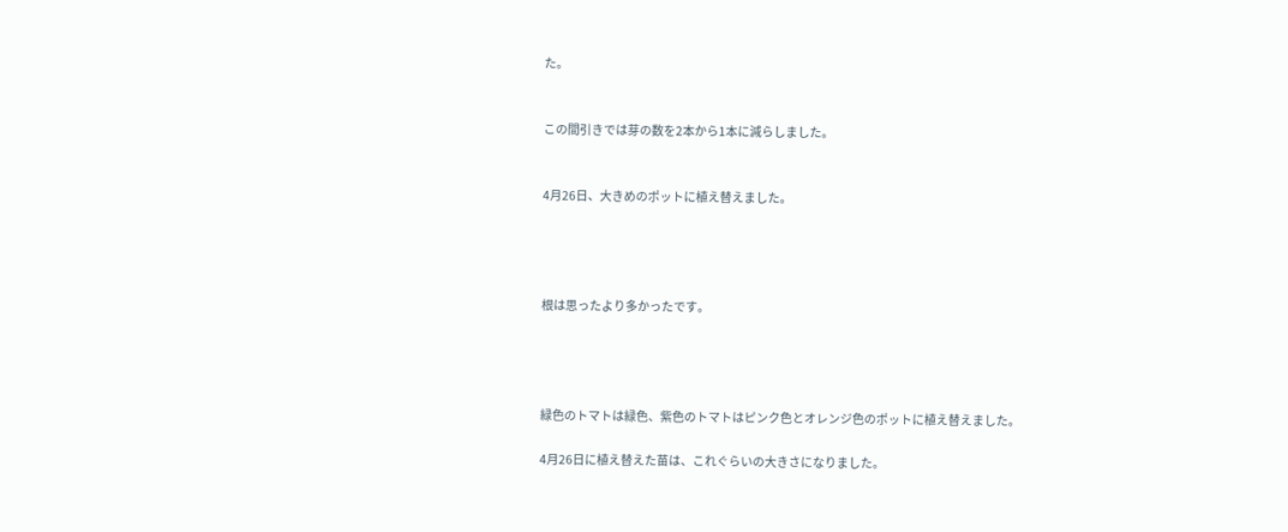た。


この間引きでは芽の数を2本から1本に減らしました。


4月26日、大きめのポットに植え替えました。




根は思ったより多かったです。




緑色のトマトは緑色、紫色のトマトはピンク色とオレンジ色のポットに植え替えました。

4月26日に植え替えた苗は、これぐらいの大きさになりました。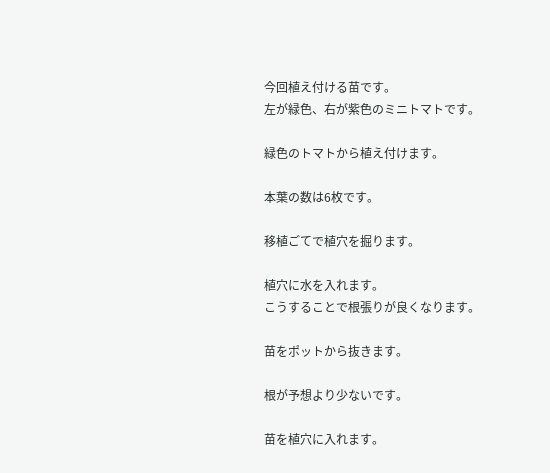今回植え付ける苗です。
左が緑色、右が紫色のミニトマトです。

緑色のトマトから植え付けます。

本葉の数は6枚です。

移植ごてで植穴を掘ります。

植穴に水を入れます。
こうすることで根張りが良くなります。

苗をポットから抜きます。

根が予想より少ないです。

苗を植穴に入れます。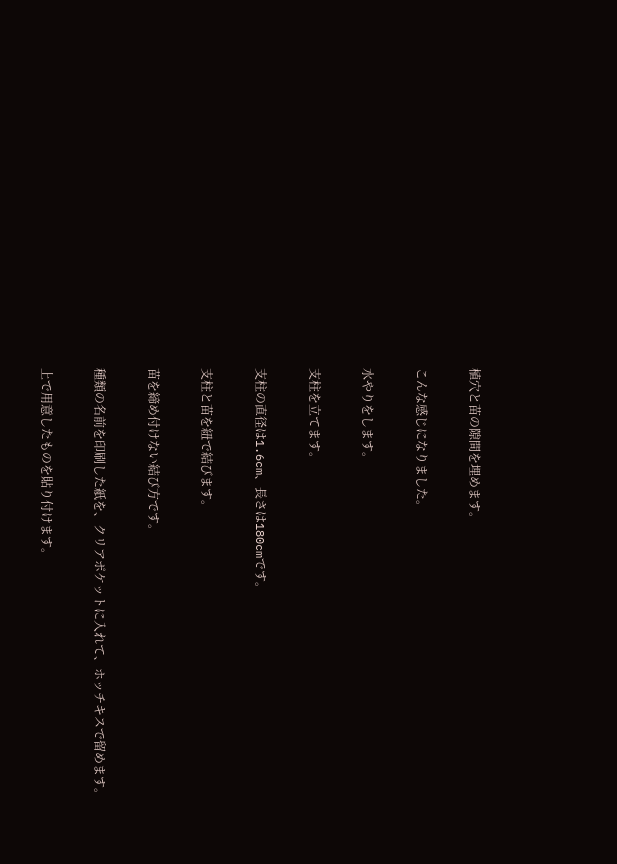植穴と苗の隙間を埋めます。

こんな感じになりました。

水やりをします。

支柱を立てます。

支柱の直径は1.6cm、長さは180cmです。

支柱と苗を紐で結びます。

苗を締め付けない結び方です。

種類の名前を印刷した紙を、クリアポケットに入れて、ホッチキスで留めます。

上で用意したものを貼り付けます。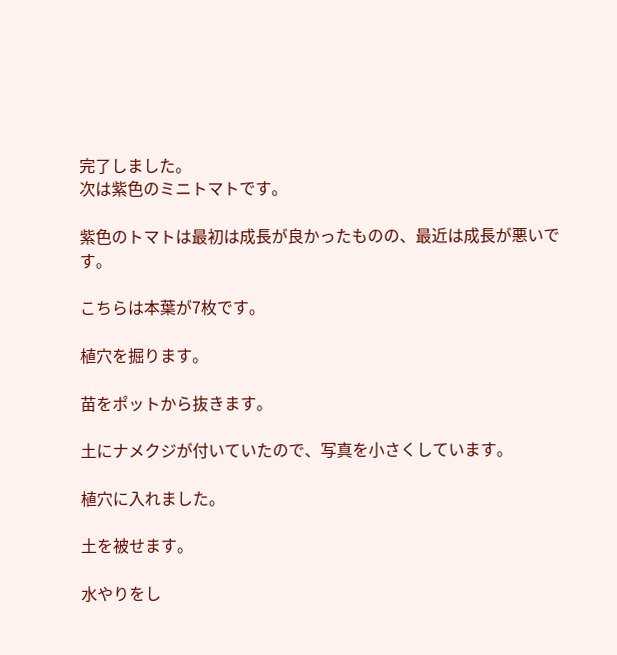完了しました。
次は紫色のミニトマトです。

紫色のトマトは最初は成長が良かったものの、最近は成長が悪いです。

こちらは本葉が7枚です。

植穴を掘ります。

苗をポットから抜きます。

土にナメクジが付いていたので、写真を小さくしています。

植穴に入れました。

土を被せます。

水やりをし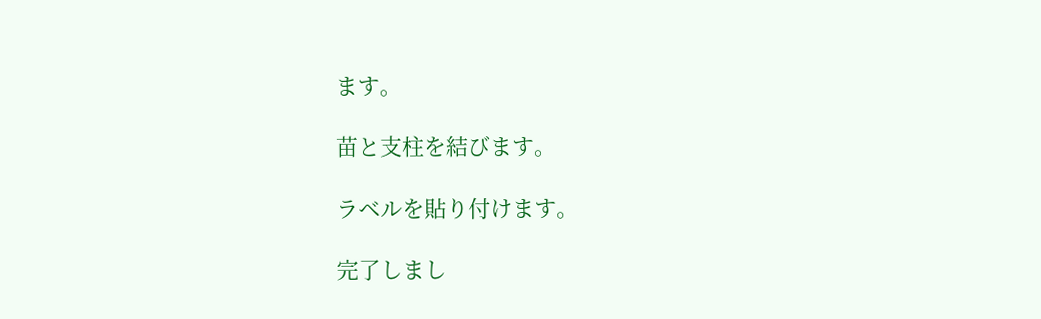ます。

苗と支柱を結びます。

ラベルを貼り付けます。

完了しまし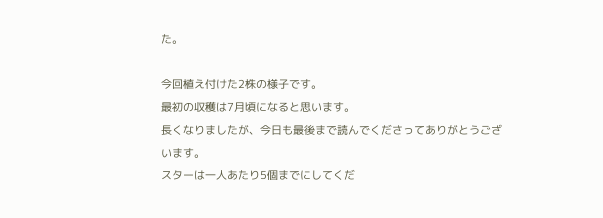た。

今回植え付けた2株の様子です。
最初の収穫は7月頃になると思います。
長くなりましたが、今日も最後まで読んでくださってありがとうございます。
スターは一人あたり5個までにしてくだ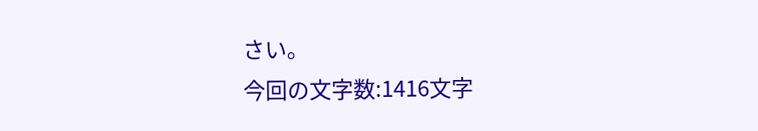さい。
今回の文字数:1416文字